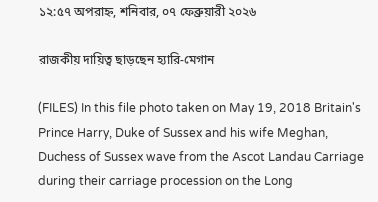১২:৫৭ অপরাহ্ন, শনিবার, ০৭ ফেব্রুয়ারী ২০২৬

রাজকীয় দায়িত্ব ছাড়ছেন হ্যারি-মেগান

(FILES) In this file photo taken on May 19, 2018 Britain's Prince Harry, Duke of Sussex and his wife Meghan, Duchess of Sussex wave from the Ascot Landau Carriage during their carriage procession on the Long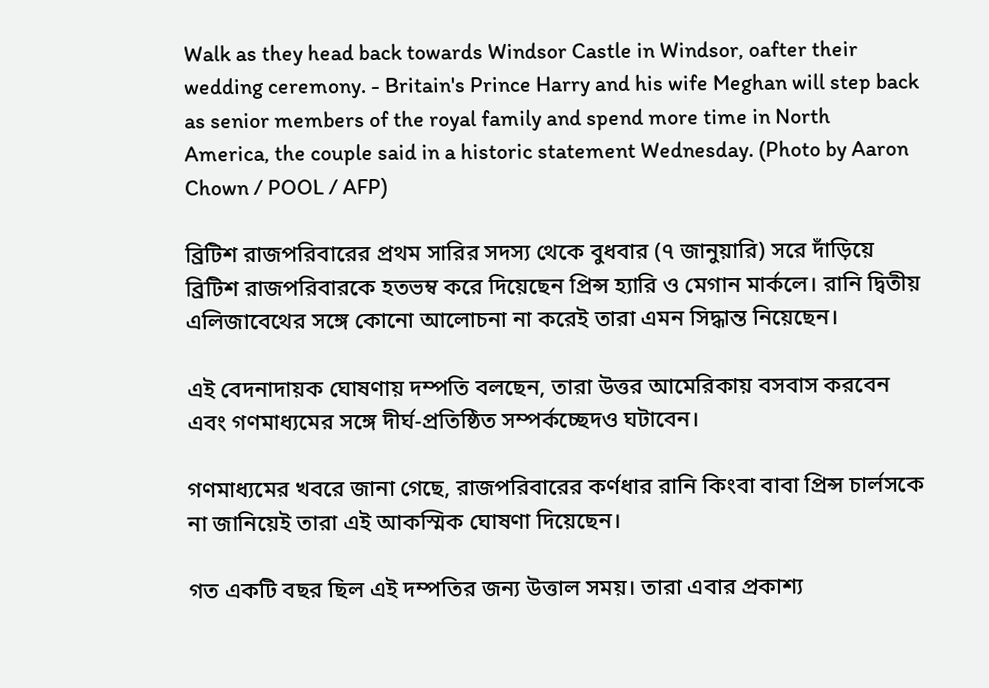Walk as they head back towards Windsor Castle in Windsor, oafter their wedding ceremony. - Britain's Prince Harry and his wife Meghan will step back as senior members of the royal family and spend more time in North America, the couple said in a historic statement Wednesday. (Photo by Aaron Chown / POOL / AFP)

ব্রিটিশ রাজপরিবারের প্রথম সারির সদস্য থেকে বুধবার (৭ জানুয়ারি) সরে দাঁড়িয়ে ব্রিটিশ রাজপরিবারকে হতভম্ব করে দিয়েছেন প্রিন্স হ্যারি ও মেগান মার্কলে। রানি দ্বিতীয় এলিজাবেথের সঙ্গে কোনো আলোচনা না করেই তারা এমন সিদ্ধান্ত নিয়েছেন।

এই বেদনাদায়ক ঘোষণায় দম্পতি বলছেন, তারা উত্তর আমেরিকায় বসবাস করবেন এবং গণমাধ্যমের সঙ্গে দীর্ঘ-প্রতিষ্ঠিত সম্পর্কচ্ছেদও ঘটাবেন।

গণমাধ্যমের খবরে জানা গেছে, রাজপরিবারের কর্ণধার রানি কিংবা বাবা প্রিন্স চার্লসকে না জানিয়েই তারা এই আকস্মিক ঘোষণা দিয়েছেন।

গত একটি বছর ছিল এই দম্পতির জন্য উত্তাল সময়। তারা এবার প্রকাশ্য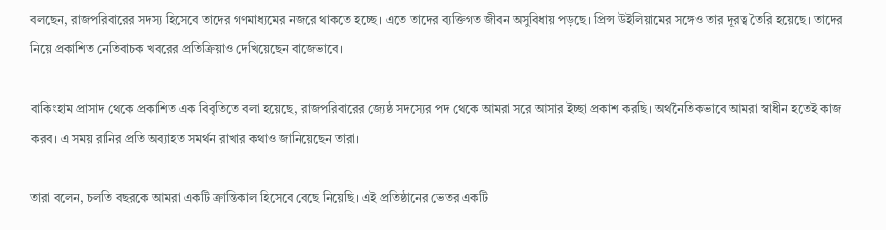বলছেন, রাজপরিবারের সদস্য হিসেবে তাদের গণমাধ্যমের নজরে থাকতে হচ্ছে। এতে তাদের ব্যক্তিগত জীবন অসুবিধায় পড়ছে। প্রিন্স উইলিয়ামের সঙ্গেও তার দূরত্ব তৈরি হয়েছে। তাদের নিয়ে প্রকাশিত নেতিবাচক খবরের প্রতিক্রিয়াও দেখিয়েছেন বাজেভাবে।

বাকিংহাম প্রাসাদ থেকে প্রকাশিত এক বিবৃতিতে বলা হয়েছে, রাজপরিবারের জ্যেষ্ঠ সদস্যের পদ থেকে আমরা সরে আসার ইচ্ছা প্রকাশ করছি। অর্থনৈতিকভাবে আমরা স্বাধীন হতেই কাজ করব। এ সময় রানির প্রতি অব্যাহত সমর্থন রাখার কথাও জানিয়েছেন তারা।

তারা বলেন, চলতি বছরকে আমরা একটি ক্রান্তিকাল হিসেবে বেছে নিয়েছি। এই প্রতিষ্ঠানের ভেতর একটি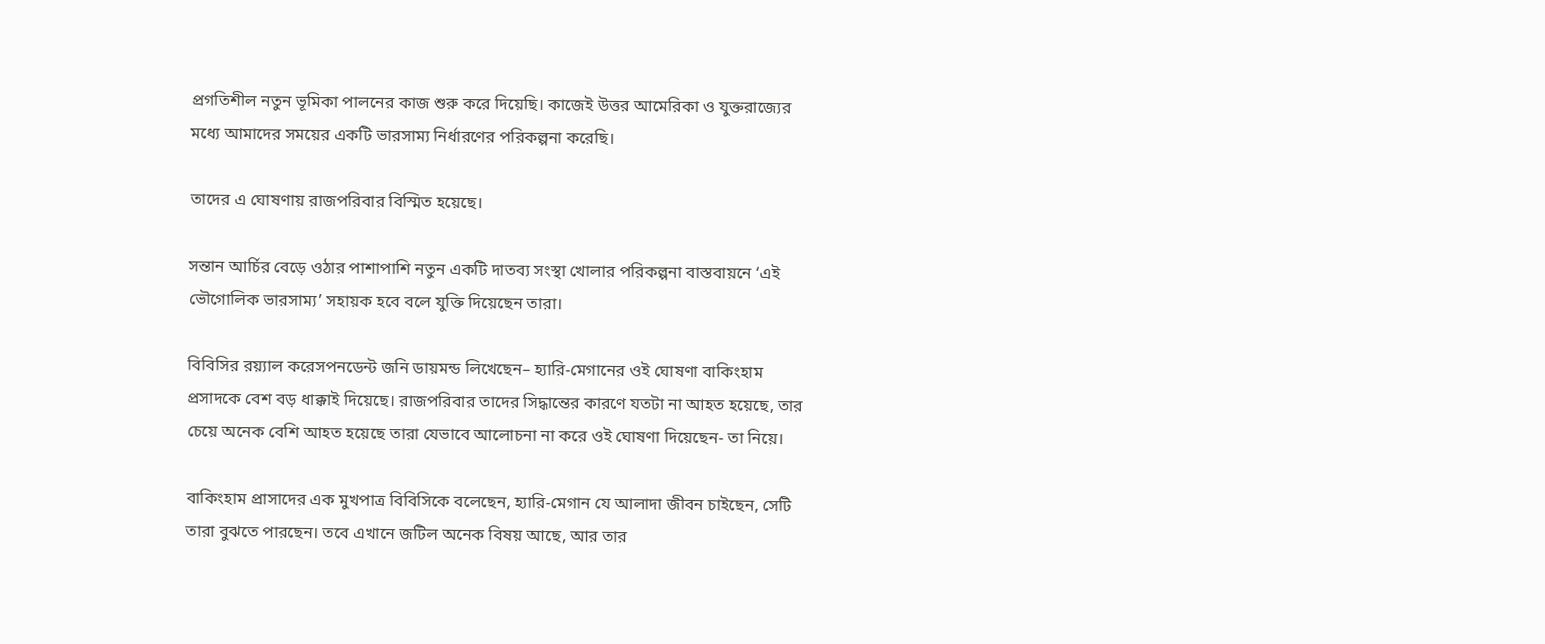প্রগতিশীল নতুন ভূমিকা পালনের কাজ শুরু করে দিয়েছি। কাজেই উত্তর আমেরিকা ও যুক্তরাজ্যের মধ্যে আমাদের সময়ের একটি ভারসাম্য নির্ধারণের পরিকল্পনা করেছি।

তাদের এ ঘোষণায় রাজপরিবার বিস্মিত হয়েছে।

সন্তান আর্চির বেড়ে ওঠার পাশাপাশি নতুন একটি দাতব্য সংস্থা খোলার পরিকল্পনা বাস্তবায়নে ‘এই ভৌগোলিক ভারসাম্য’ সহায়ক হবে বলে যুক্তি দিয়েছেন তারা।

বিবিসির রয়্যাল করেসপনডেন্ট জনি ডায়মন্ড লিখেছেন– হ্যারি-মেগানের ওই ঘোষণা বাকিংহাম প্রসাদকে বেশ বড় ধাক্কাই দিয়েছে। রাজপরিবার তাদের সিদ্ধান্তের কারণে যতটা না আহত হয়েছে, তার চেয়ে অনেক বেশি আহত হয়েছে তারা যেভাবে আলোচনা না করে ওই ঘোষণা দিয়েছেন- তা নিয়ে।

বাকিংহাম প্রাসাদের এক মুখপাত্র বিবিসিকে বলেছেন, হ্যারি-মেগান যে আলাদা জীবন চাইছেন, সেটি তারা বুঝতে পারছেন। তবে এখানে জটিল অনেক বিষয় আছে, আর তার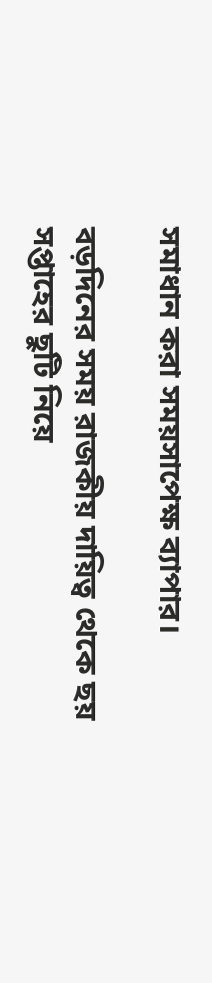সমাধান করা সময়সাপেক্ষ ব্যাপার।

বড়দিনের সময় রাজকীয় দায়িত্ব থেকে ছয় সপ্তাহের ছুটি নিয়ে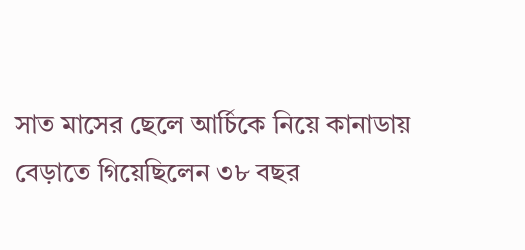সাত মাসের ছেলে আর্চিকে নিয়ে কানাডায় বেড়াতে গিয়েছিলেন ৩৮ বছর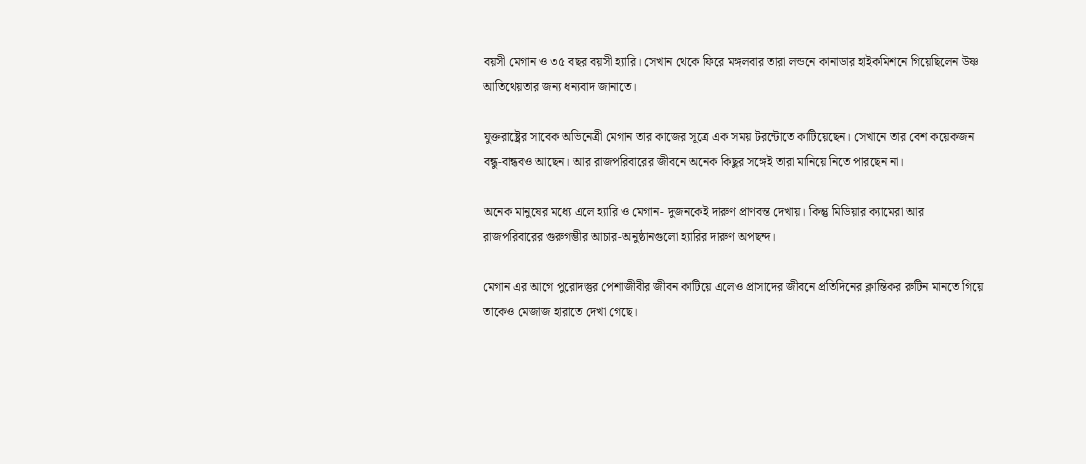বয়সী মেগান ও ৩৫ বছর বয়সী হ্যারি। সেখান থেকে ফিরে মঙ্গলবার তারা লন্ডনে কানাডার হাইকমিশনে গিয়েছিলেন উষ্ণ আতিথেয়তার জন্য ধন্যবাদ জানাতে।

যুক্তরাষ্ট্রের সাবেক অভিনেত্রী মেগান তার কাজের সূত্রে এক সময় টরন্টোতে কাটিয়েছেন। সেখানে তার বেশ কয়েকজন বন্ধু-বান্ধবও আছেন। আর রাজপরিবারের জীবনে অনেক কিছুর সঙ্গেই তারা মানিয়ে নিতে পারছেন না।

অনেক মানুষের মধ্যে এলে হ্যারি ও মেগান- দুজনকেই দারুণ প্রাণবন্ত দেখায়। কিন্তু মিডিয়ার ক্যামেরা আর রাজপরিবারের গুরুগম্ভীর আচার-অনুষ্ঠানগুলো হ্যারির দারুণ অপছন্দ।

মেগান এর আগে পুরোদস্তুর পেশাজীবীর জীবন কাটিয়ে এলেও প্রাসাদের জীবনে প্রতিদিনের ক্লান্তিকর রুটিন মানতে গিয়ে তাকেও মেজাজ হারাতে দেখা গেছে।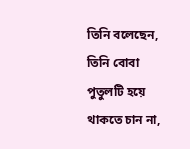তিনি বলেছেন, তিনি বোবা পুতুলটি হয়ে থাকতে চান না,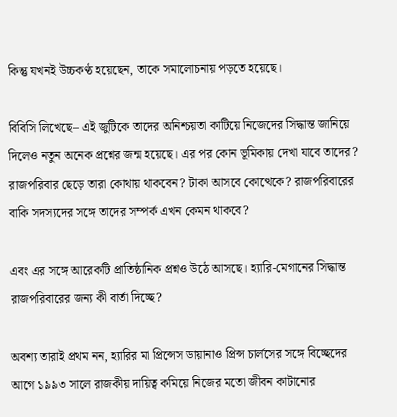কিন্তু যখনই উচ্চকণ্ঠ হয়েছেন, তাকে সমালোচনায় পড়তে হয়েছে।

বিবিসি লিখেছে– এই জুটিকে তাদের অনিশ্চয়তা কাটিয়ে নিজেদের সিদ্ধান্ত জানিয়ে দিলেও নতুন অনেক প্রশ্নের জন্ম হয়েছে। এর পর কোন ভূমিকায় দেখা যাবে তাদের? রাজপরিবার ছেড়ে তারা কোথায় থাকবেন? টাকা আসবে কোত্থেকে? রাজপরিবারের বাকি সদস্যদের সঙ্গে তাদের সম্পর্ক এখন কেমন থাকবে?

এবং এর সঙ্গে আরেকটি প্রাতিষ্ঠানিক প্রশ্নও উঠে আসছে। হ্যারি-মেগানের সিদ্ধান্ত রাজপরিবারের জন্য কী বার্তা দিচ্ছে?

অবশ্য তারাই প্রথম নন, হ্যারির মা প্রিন্সেস ডায়ানাও প্রিন্স চার্লসের সঙ্গে বিচ্ছেদের আগে ১৯৯৩ সালে রাজকীয় দায়িত্ব কমিয়ে নিজের মতো জীবন কাটানোর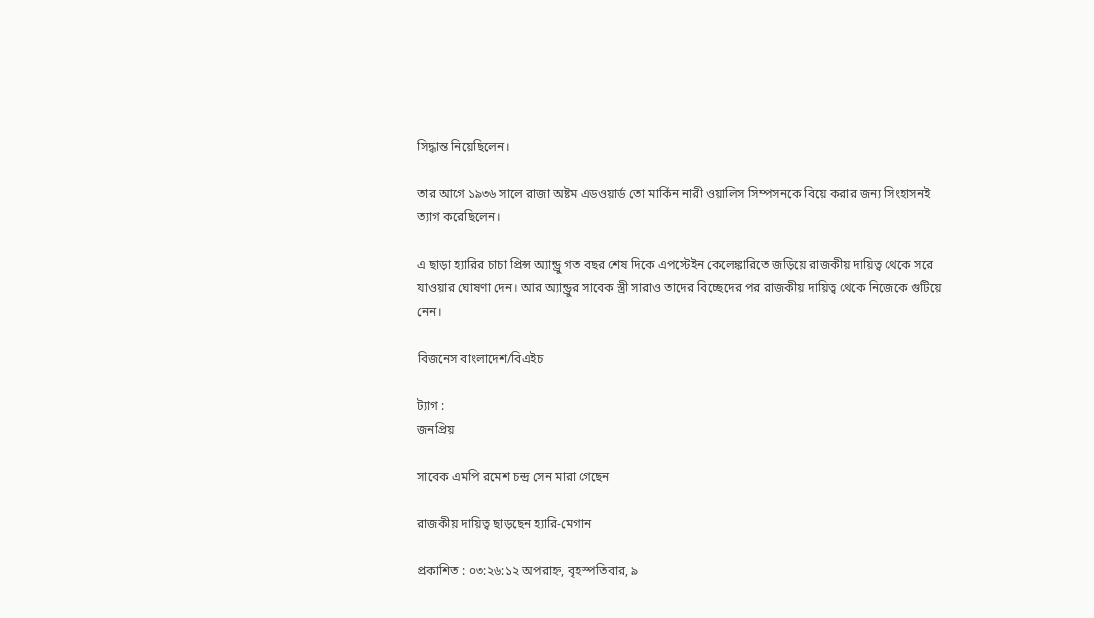সিদ্ধান্ত নিয়েছিলেন।

তার আগে ১৯৩৬ সালে রাজা অষ্টম এডওয়ার্ড তো মার্কিন নারী ওয়ালিস সিম্পসনকে বিয়ে করার জন্য সিংহাসনই ত্যাগ করেছিলেন।

এ ছাড়া হ্যারির চাচা প্রিন্স অ্যান্ড্রু গত বছর শেষ দিকে এপস্টেইন কেলেঙ্কারিতে জড়িয়ে রাজকীয় দায়িত্ব থেকে সরে যাওয়ার ঘোষণা দেন। আর অ্যান্ড্রুর সাবেক স্ত্রী সারাও তাদের বিচ্ছেদের পর রাজকীয় দায়িত্ব থেকে নিজেকে গুটিয়ে নেন।

বিজনেস বাংলাদেশ/বিএইচ

ট্যাগ :
জনপ্রিয়

সাবেক এমপি রমেশ চন্দ্র সেন মারা গেছেন

রাজকীয় দায়িত্ব ছাড়ছেন হ্যারি-মেগান

প্রকাশিত : ০৩:২৬:১২ অপরাহ্ন, বৃহস্পতিবার, ৯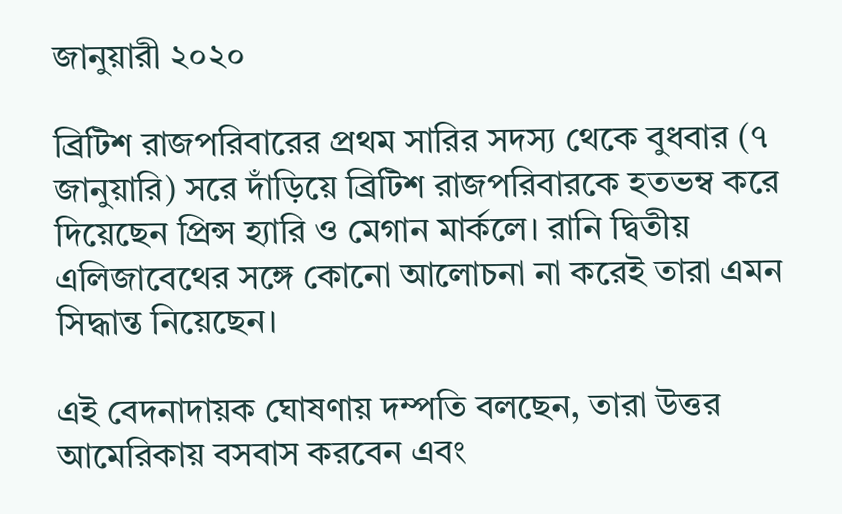জানুয়ারী ২০২০

ব্রিটিশ রাজপরিবারের প্রথম সারির সদস্য থেকে বুধবার (৭ জানুয়ারি) সরে দাঁড়িয়ে ব্রিটিশ রাজপরিবারকে হতভম্ব করে দিয়েছেন প্রিন্স হ্যারি ও মেগান মার্কলে। রানি দ্বিতীয় এলিজাবেথের সঙ্গে কোনো আলোচনা না করেই তারা এমন সিদ্ধান্ত নিয়েছেন।

এই বেদনাদায়ক ঘোষণায় দম্পতি বলছেন, তারা উত্তর আমেরিকায় বসবাস করবেন এবং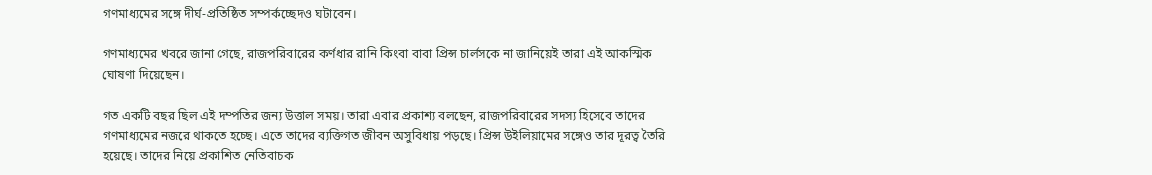গণমাধ্যমের সঙ্গে দীর্ঘ-প্রতিষ্ঠিত সম্পর্কচ্ছেদও ঘটাবেন।

গণমাধ্যমের খবরে জানা গেছে, রাজপরিবারের কর্ণধার রানি কিংবা বাবা প্রিন্স চার্লসকে না জানিয়েই তারা এই আকস্মিক ঘোষণা দিয়েছেন।

গত একটি বছর ছিল এই দম্পতির জন্য উত্তাল সময়। তারা এবার প্রকাশ্য বলছেন, রাজপরিবারের সদস্য হিসেবে তাদের গণমাধ্যমের নজরে থাকতে হচ্ছে। এতে তাদের ব্যক্তিগত জীবন অসুবিধায় পড়ছে। প্রিন্স উইলিয়ামের সঙ্গেও তার দূরত্ব তৈরি হয়েছে। তাদের নিয়ে প্রকাশিত নেতিবাচক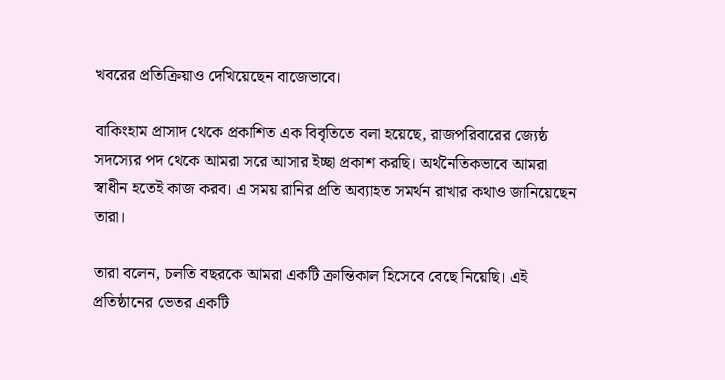খবরের প্রতিক্রিয়াও দেখিয়েছেন বাজেভাবে।

বাকিংহাম প্রাসাদ থেকে প্রকাশিত এক বিবৃতিতে বলা হয়েছে, রাজপরিবারের জ্যেষ্ঠ সদস্যের পদ থেকে আমরা সরে আসার ইচ্ছা প্রকাশ করছি। অর্থনৈতিকভাবে আমরা স্বাধীন হতেই কাজ করব। এ সময় রানির প্রতি অব্যাহত সমর্থন রাখার কথাও জানিয়েছেন তারা।

তারা বলেন, চলতি বছরকে আমরা একটি ক্রান্তিকাল হিসেবে বেছে নিয়েছি। এই প্রতিষ্ঠানের ভেতর একটি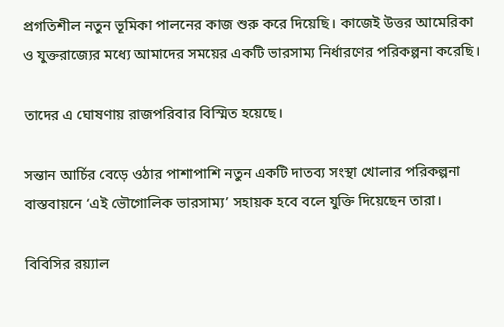প্রগতিশীল নতুন ভূমিকা পালনের কাজ শুরু করে দিয়েছি। কাজেই উত্তর আমেরিকা ও যুক্তরাজ্যের মধ্যে আমাদের সময়ের একটি ভারসাম্য নির্ধারণের পরিকল্পনা করেছি।

তাদের এ ঘোষণায় রাজপরিবার বিস্মিত হয়েছে।

সন্তান আর্চির বেড়ে ওঠার পাশাপাশি নতুন একটি দাতব্য সংস্থা খোলার পরিকল্পনা বাস্তবায়নে ‘এই ভৌগোলিক ভারসাম্য’ সহায়ক হবে বলে যুক্তি দিয়েছেন তারা।

বিবিসির রয়্যাল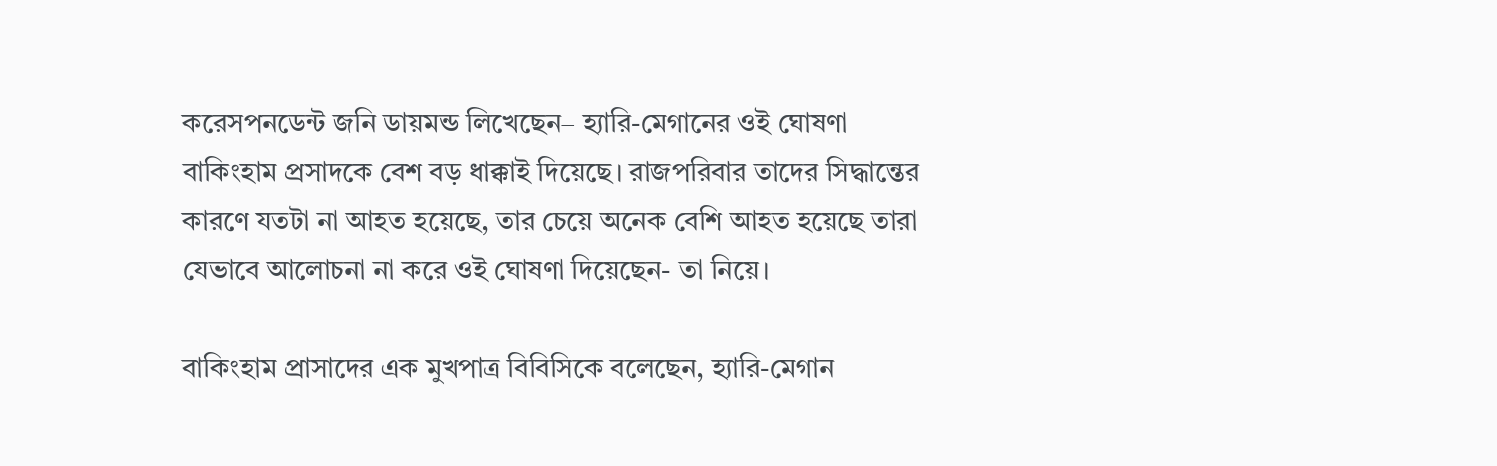করেসপনডেন্ট জনি ডায়মন্ড লিখেছেন– হ্যারি-মেগানের ওই ঘোষণা বাকিংহাম প্রসাদকে বেশ বড় ধাক্কাই দিয়েছে। রাজপরিবার তাদের সিদ্ধান্তের কারণে যতটা না আহত হয়েছে, তার চেয়ে অনেক বেশি আহত হয়েছে তারা যেভাবে আলোচনা না করে ওই ঘোষণা দিয়েছেন- তা নিয়ে।

বাকিংহাম প্রাসাদের এক মুখপাত্র বিবিসিকে বলেছেন, হ্যারি-মেগান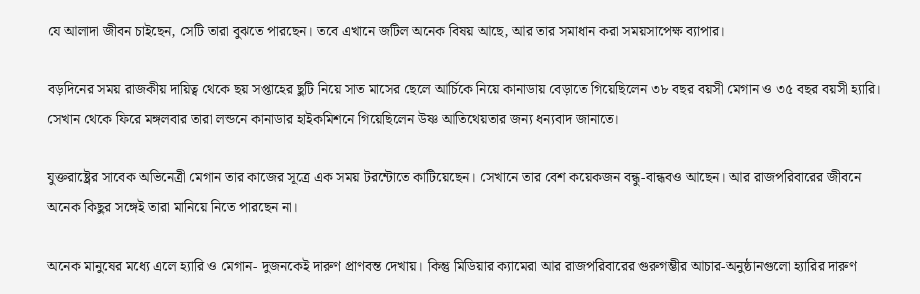যে আলাদা জীবন চাইছেন, সেটি তারা বুঝতে পারছেন। তবে এখানে জটিল অনেক বিষয় আছে, আর তার সমাধান করা সময়সাপেক্ষ ব্যাপার।

বড়দিনের সময় রাজকীয় দায়িত্ব থেকে ছয় সপ্তাহের ছুটি নিয়ে সাত মাসের ছেলে আর্চিকে নিয়ে কানাডায় বেড়াতে গিয়েছিলেন ৩৮ বছর বয়সী মেগান ও ৩৫ বছর বয়সী হ্যারি। সেখান থেকে ফিরে মঙ্গলবার তারা লন্ডনে কানাডার হাইকমিশনে গিয়েছিলেন উষ্ণ আতিথেয়তার জন্য ধন্যবাদ জানাতে।

যুক্তরাষ্ট্রের সাবেক অভিনেত্রী মেগান তার কাজের সূত্রে এক সময় টরন্টোতে কাটিয়েছেন। সেখানে তার বেশ কয়েকজন বন্ধু-বান্ধবও আছেন। আর রাজপরিবারের জীবনে অনেক কিছুর সঙ্গেই তারা মানিয়ে নিতে পারছেন না।

অনেক মানুষের মধ্যে এলে হ্যারি ও মেগান- দুজনকেই দারুণ প্রাণবন্ত দেখায়। কিন্তু মিডিয়ার ক্যামেরা আর রাজপরিবারের গুরুগম্ভীর আচার-অনুষ্ঠানগুলো হ্যারির দারুণ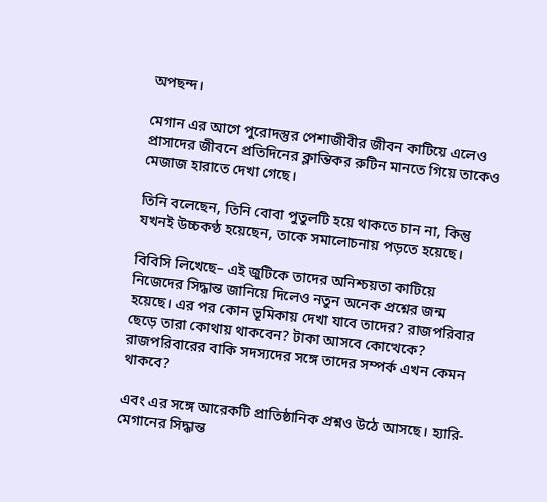অপছন্দ।

মেগান এর আগে পুরোদস্তুর পেশাজীবীর জীবন কাটিয়ে এলেও প্রাসাদের জীবনে প্রতিদিনের ক্লান্তিকর রুটিন মানতে গিয়ে তাকেও মেজাজ হারাতে দেখা গেছে।

তিনি বলেছেন, তিনি বোবা পুতুলটি হয়ে থাকতে চান না, কিন্তু যখনই উচ্চকণ্ঠ হয়েছেন, তাকে সমালোচনায় পড়তে হয়েছে।

বিবিসি লিখেছে– এই জুটিকে তাদের অনিশ্চয়তা কাটিয়ে নিজেদের সিদ্ধান্ত জানিয়ে দিলেও নতুন অনেক প্রশ্নের জন্ম হয়েছে। এর পর কোন ভূমিকায় দেখা যাবে তাদের? রাজপরিবার ছেড়ে তারা কোথায় থাকবেন? টাকা আসবে কোত্থেকে? রাজপরিবারের বাকি সদস্যদের সঙ্গে তাদের সম্পর্ক এখন কেমন থাকবে?

এবং এর সঙ্গে আরেকটি প্রাতিষ্ঠানিক প্রশ্নও উঠে আসছে। হ্যারি-মেগানের সিদ্ধান্ত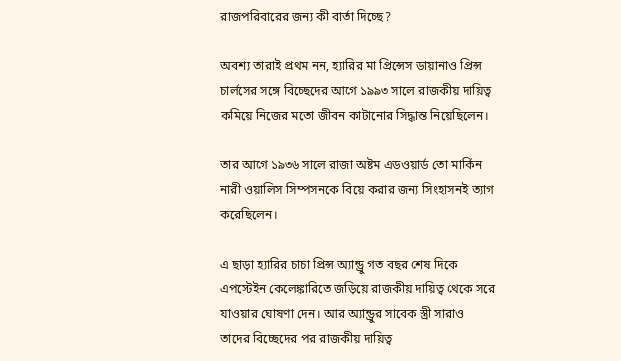রাজপরিবারের জন্য কী বার্তা দিচ্ছে?

অবশ্য তারাই প্রথম নন, হ্যারির মা প্রিন্সেস ডায়ানাও প্রিন্স চার্লসের সঙ্গে বিচ্ছেদের আগে ১৯৯৩ সালে রাজকীয় দায়িত্ব কমিয়ে নিজের মতো জীবন কাটানোর সিদ্ধান্ত নিয়েছিলেন।

তার আগে ১৯৩৬ সালে রাজা অষ্টম এডওয়ার্ড তো মার্কিন নারী ওয়ালিস সিম্পসনকে বিয়ে করার জন্য সিংহাসনই ত্যাগ করেছিলেন।

এ ছাড়া হ্যারির চাচা প্রিন্স অ্যান্ড্রু গত বছর শেষ দিকে এপস্টেইন কেলেঙ্কারিতে জড়িয়ে রাজকীয় দায়িত্ব থেকে সরে যাওয়ার ঘোষণা দেন। আর অ্যান্ড্রুর সাবেক স্ত্রী সারাও তাদের বিচ্ছেদের পর রাজকীয় দায়িত্ব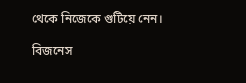থেকে নিজেকে গুটিয়ে নেন।

বিজনেস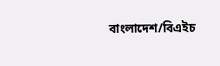বাংলাদেশ/বিএইচ